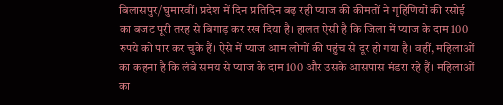बिलासपुर/घुमारवीं। प्रदेश में दिन प्रतिदिन बढ़ रही प्याज की कीमतों ने गृहिणियों की रसोई का बजट पूरी तरह से बिगाड़ कर रख दिया है। हालत ऐसी है कि जिला में प्याज के दाम 100 रुपये को पार कर चुके हैं। ऐसे में प्याज आम लोगों की पहुंच से दूर हो गया है। वहीं, महिलाओं का कहना है कि लंबे समय से प्याज के दाम 100 और उसके आसपास मंडरा रहे हैं। महिलाओं का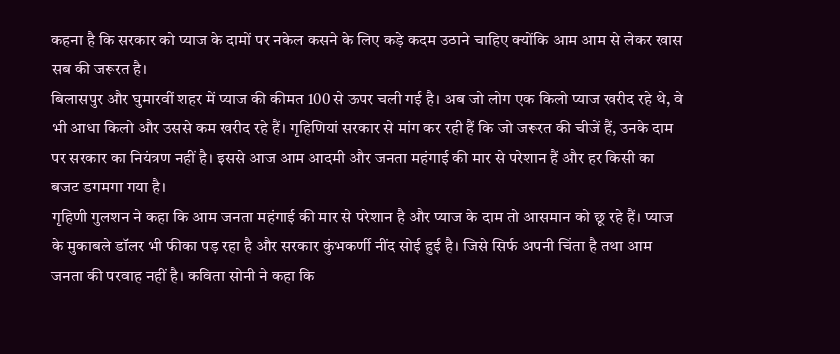कहना है कि सरकार को प्याज के दामों पर नकेल कसने के लिए कड़े कदम उठाने चाहिए क्योंकि आम आम से लेकर खास सब की जरूरत है।
बिलासपुर और घुमारवीं शहर में प्याज की कीमत 100 से ऊपर चली गई है। अब जो लोग एक किलो प्याज खरीद रहे थे, वे भी आधा किलो और उससे कम खरीद रहे हैं। गृहिणियां सरकार से मांग कर रही हैं कि जो जरूरत की चीजें हैं, उनके दाम पर सरकार का नियंत्रण नहीं है। इससे आज आम आदमी और जनता महंगाई की मार से परेशान हैं और हर किसी का बजट डगमगा गया है।
गृहिणी गुलशन ने कहा कि आम जनता महंगाई की मार से परेशान है और प्याज के दाम तो आसमान को छू रहे हैं। प्याज के मुकाबले डॉलर भी फीका पड़ रहा है और सरकार कुंभकर्णी नींद सोई हुई है। जिसे सिर्फ अपनी चिंता है तथा आम जनता की परवाह नहीं है। कविता सोनी ने कहा कि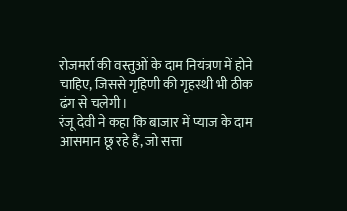रोजमर्रा की वस्तुओं के दाम नियंत्रण में होने चाहिए, जिससे गृहिणी की गृहस्थी भी ठीक ढंग से चलेगी।
रंजू देवी ने कहा कि बाजार में प्याज के दाम आसमान छू रहे हैं, जो सत्ता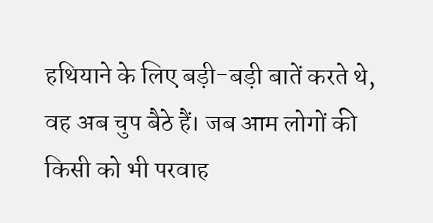हथियाने के लिए बड़ी-बड़ी बातें करते थे, वह अब चुप बैठे हैं। जब आम लोगों की किसी को भी परवाह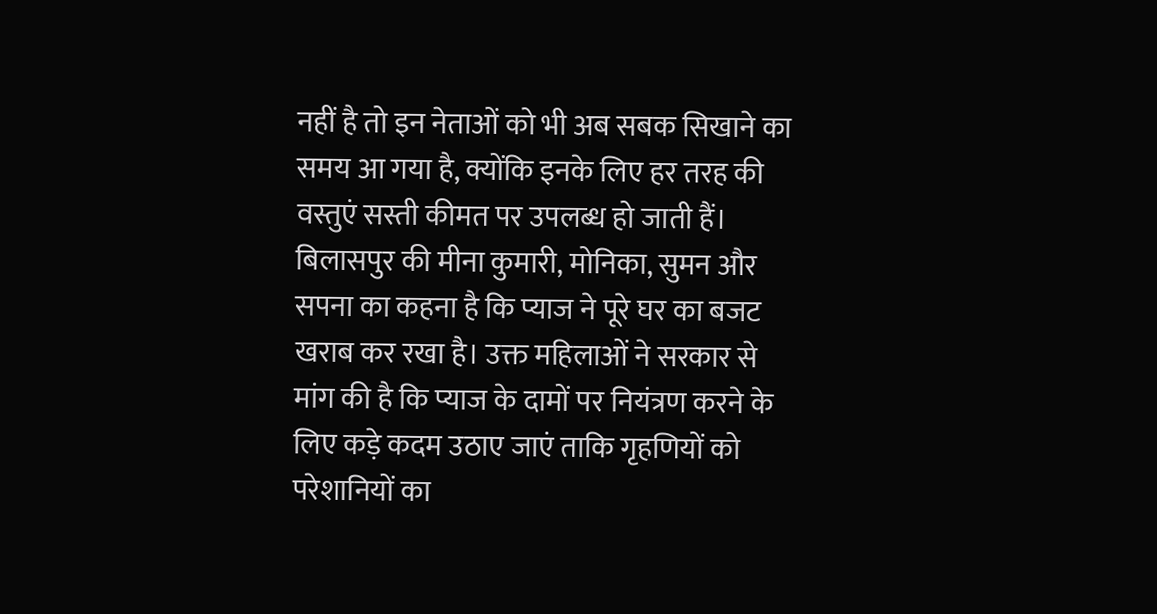नहीं है तो इन नेताओं को भी अब सबक सिखाने का समय आ गया है, क्योंकि इनके लिए हर तरह की वस्तुएं सस्ती कीमत पर उपलब्ध हो जाती हैं। बिलासपुर की मीना कुमारी, मोनिका, सुमन और सपना का कहना है कि प्याज ने पूरे घर का बजट खराब कर रखा है। उक्त महिलाओं ने सरकार से मांग की है कि प्याज के दामों पर नियंत्रण करने के लिए कड़े कदम उठाए जाएं ताकि गृहणियों को परेशानियों का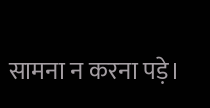सामना न करना पड़े।